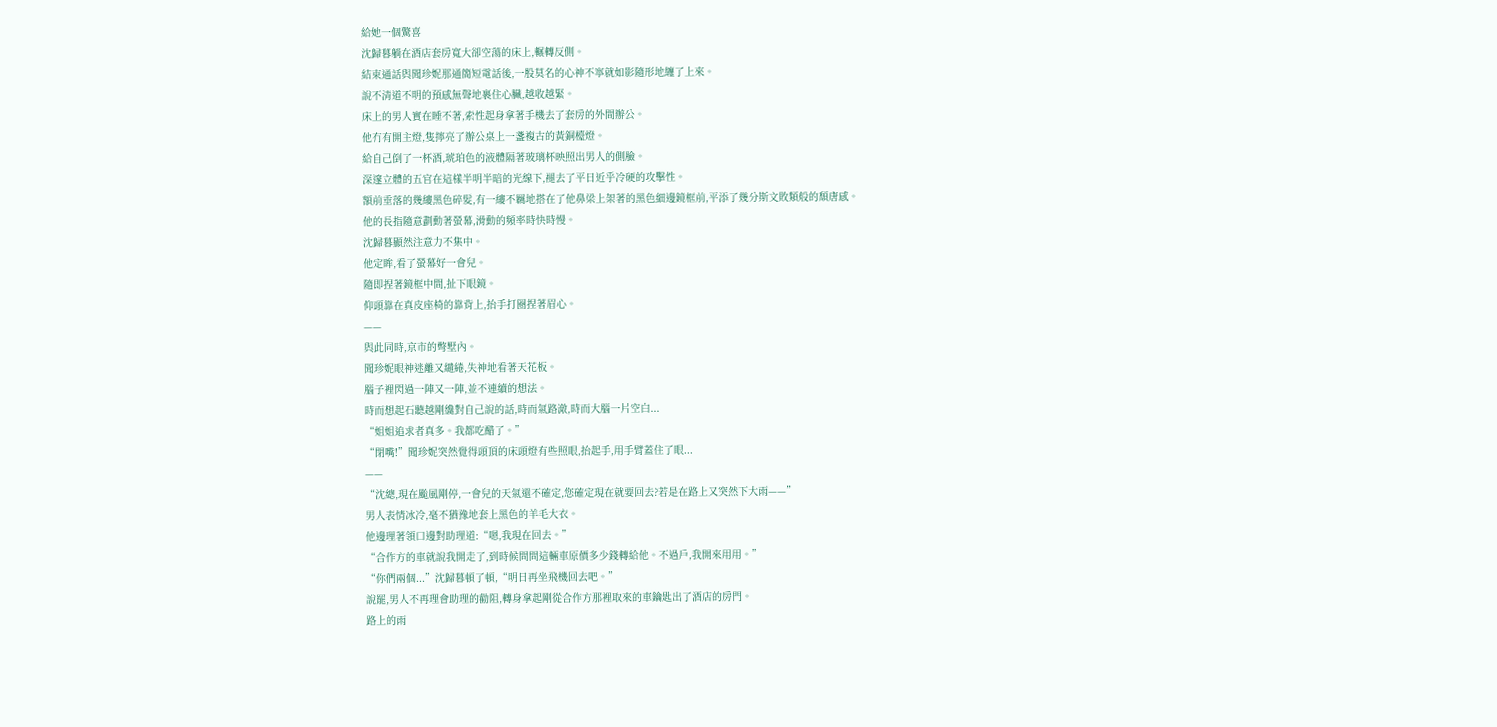給她一個驚喜
沈歸暮躺在酒店套房寬大卻空蕩的床上,輾轉反側。
結束通話與聞珍妮那通簡短電話後,一股莫名的心神不寧就如影隨形地纏了上來。
說不清道不明的預感無聲地裹住心臟,越收越緊。
床上的男人實在睡不著,索性起身拿著手機去了套房的外間辦公。
他冇有開主燈,隻擰亮了辦公桌上一盞複古的黃銅檯燈。
給自己倒了一杯酒,琥珀色的液體隔著玻璃杯映照出男人的側臉。
深邃立體的五官在這樣半明半暗的光線下,褪去了平日近乎冷硬的攻擊性。
額前垂落的幾縷黑色碎髮,有一縷不羈地搭在了他鼻梁上架著的黑色細邊鏡框前,平添了幾分斯文敗類般的頹唐感。
他的長指隨意劃動著螢幕,滑動的頻率時快時慢。
沈歸暮顯然注意力不集中。
他定眸,看了螢幕好一會兒。
隨即捏著鏡框中間,扯下眼鏡。
仰頭靠在真皮座椅的靠背上,抬手打圈捏著眉心。
——
與此同時,京市的彆墅內。
聞珍妮眼神迷離又繾綣,失神地看著天花板。
腦子裡閃過一陣又一陣,並不連續的想法。
時而想起石聽越剛纔對自己說的話,時而氣路澈,時而大腦一片空白...
“姐姐追求者真多。我都吃醋了。”
“閉嘴!”聞珍妮突然覺得頭頂的床頭燈有些照眼,抬起手,用手臂蓋住了眼...
——
“沈總,現在颱風剛停,一會兒的天氣還不確定,您確定現在就要回去?若是在路上又突然下大雨——”
男人表情冰冷,毫不猶豫地套上黑色的羊毛大衣。
他邊理著領口邊對助理道:“嗯,我現在回去。”
“合作方的車就說我開走了,到時候問問這輛車原價多少錢轉給他。不過戶,我開來用用。”
“你們兩個...”沈歸暮頓了頓,“明日再坐飛機回去吧。”
說罷,男人不再理會助理的勸阻,轉身拿起剛從合作方那裡取來的車鑰匙出了酒店的房門。
路上的雨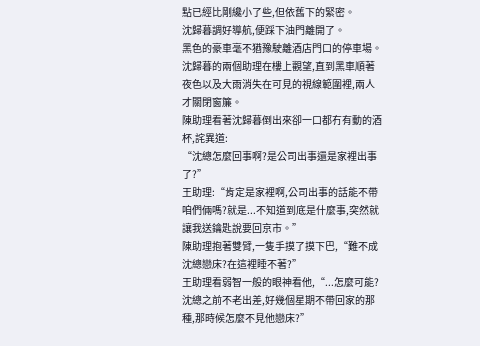點已經比剛纔小了些,但依舊下的緊密。
沈歸暮調好導航,便踩下油門離開了。
黑色的豪車毫不猶豫駛離酒店門口的停車場。
沈歸暮的兩個助理在樓上觀望,直到黑車順著夜色以及大雨消失在可見的視線範圍裡,兩人才關閉窗簾。
陳助理看著沈歸暮倒出來卻一口都冇有動的酒杯,詫異道:
“沈總怎麼回事啊?是公司出事還是家裡出事了?”
王助理:“肯定是家裡啊,公司出事的話能不帶咱們倆嗎?就是...不知道到底是什麼事,突然就讓我送鑰匙說要回京市。”
陳助理抱著雙臂,一隻手摸了摸下巴,“難不成沈總戀床?在這裡睡不著?”
王助理看弱智一般的眼神看他,“...怎麼可能?沈總之前不老出差,好幾個星期不帶回家的那種,那時候怎麼不見他戀床?”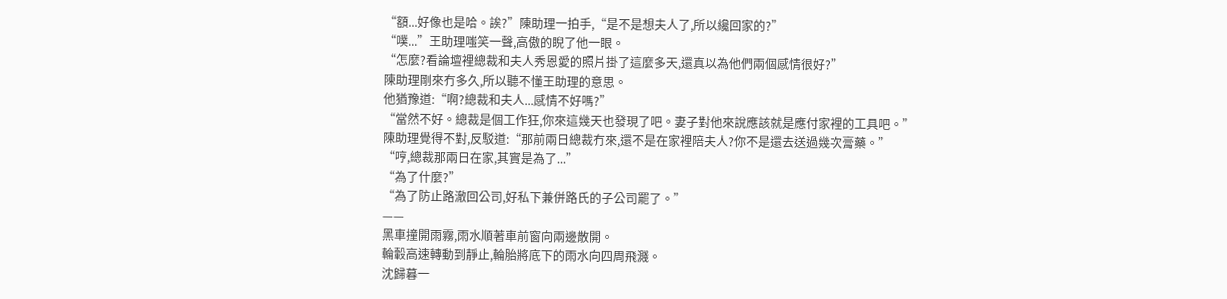“額...好像也是哈。誒?”陳助理一拍手,“是不是想夫人了,所以纔回家的?”
“噗...”王助理嗤笑一聲,高傲的睨了他一眼。
“怎麼?看論壇裡總裁和夫人秀恩愛的照片掛了這麼多天,還真以為他們兩個感情很好?”
陳助理剛來冇多久,所以聽不懂王助理的意思。
他猶豫道:“啊?總裁和夫人...感情不好嗎?”
“當然不好。總裁是個工作狂,你來這幾天也發現了吧。妻子對他來說應該就是應付家裡的工具吧。”
陳助理覺得不對,反駁道:“那前兩日總裁冇來,還不是在家裡陪夫人?你不是還去送過幾次膏藥。”
“哼,總裁那兩日在家,其實是為了...”
“為了什麼?”
“為了防止路澈回公司,好私下兼併路氏的子公司罷了。”
——
黑車撞開雨霧,雨水順著車前窗向兩邊散開。
輪轂高速轉動到靜止,輪胎將底下的雨水向四周飛濺。
沈歸暮一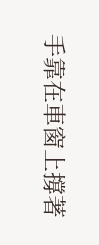手靠在車窗上撐著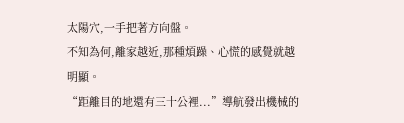太陽穴,一手把著方向盤。
不知為何,離家越近,那種煩躁、心慌的感覺就越明顯。
“距離目的地還有三十公裡...”導航發出機械的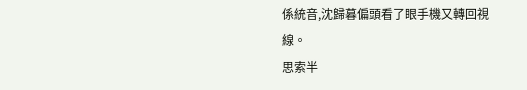係統音,沈歸暮偏頭看了眼手機又轉回視線。
思索半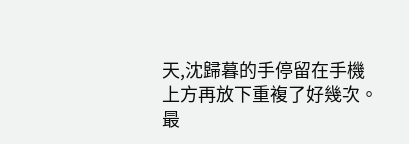天,沈歸暮的手停留在手機上方再放下重複了好幾次。
最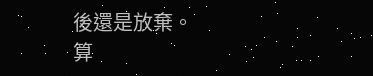後還是放棄。
算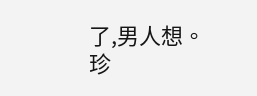了,男人想。
珍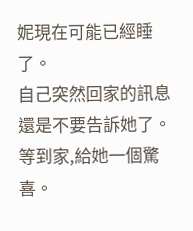妮現在可能已經睡了。
自己突然回家的訊息還是不要告訴她了。
等到家,給她一個驚喜。